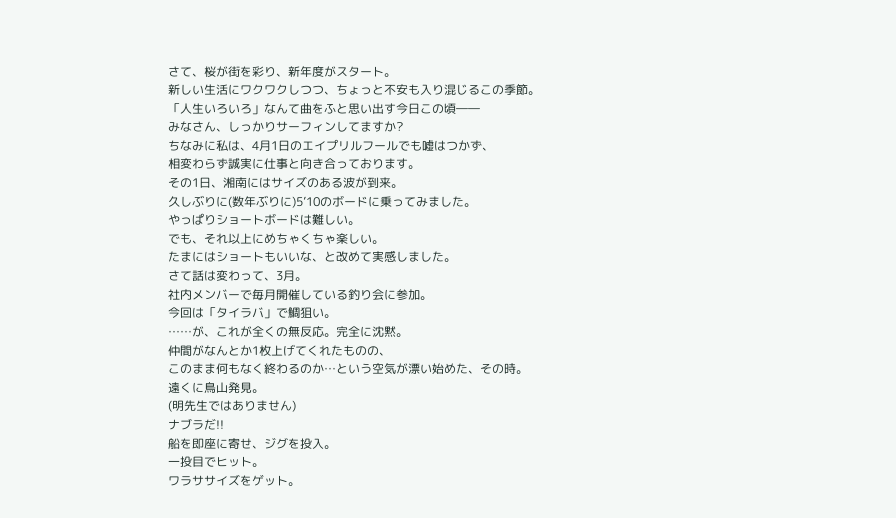さて、桜が街を彩り、新年度がスタート。
新しい生活にワクワクしつつ、ちょっと不安も入り混じるこの季節。
「人生いろいろ」なんて曲をふと思い出す今日この頃――
みなさん、しっかりサーフィンしてますか?
ちなみに私は、4月1日のエイプリルフールでも嘘はつかず、
相変わらず誠実に仕事と向き合っております。
その1日、湘南にはサイズのある波が到来。
久しぶりに(数年ぶりに)5’10のボードに乗ってみました。
やっぱりショートボードは難しい。
でも、それ以上にめちゃくちゃ楽しい。
たまにはショートもいいな、と改めて実感しました。
さて話は変わって、3月。
社内メンバーで毎月開催している釣り会に参加。
今回は「タイラバ」で鯛狙い。
……が、これが全くの無反応。完全に沈黙。
仲間がなんとか1枚上げてくれたものの、
このまま何もなく終わるのか…という空気が漂い始めた、その時。
遠くに鳥山発見。
(明先生ではありません)
ナブラだ!!
船を即座に寄せ、ジグを投入。
一投目でヒット。
ワラササイズをゲット。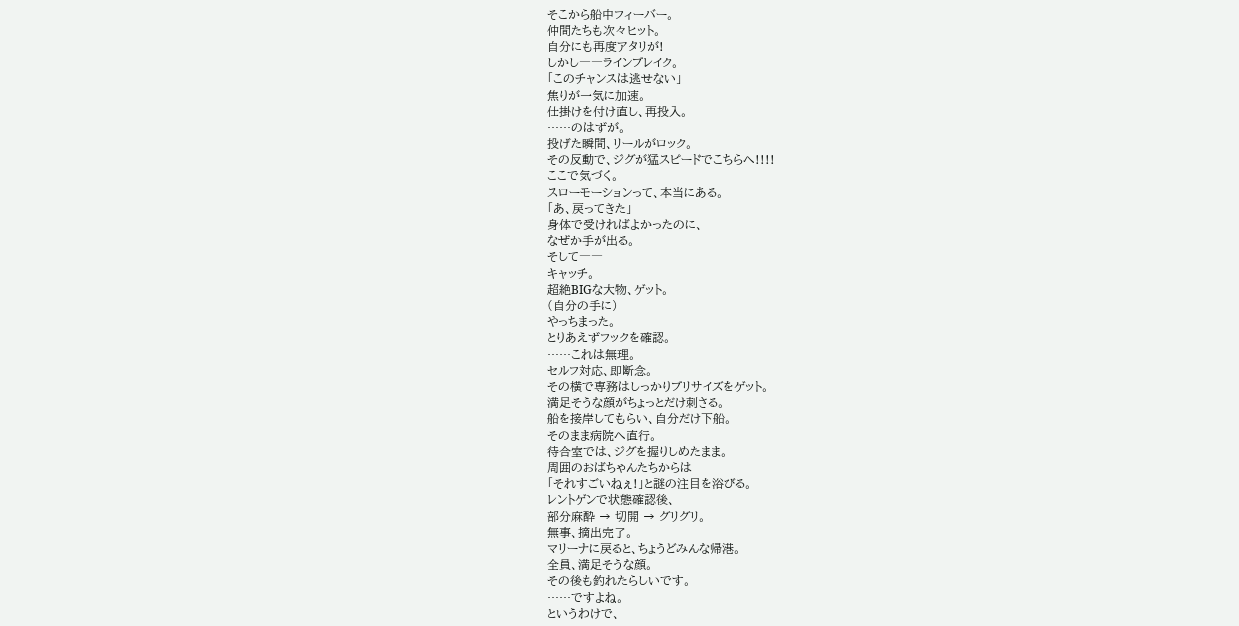そこから船中フィーバー。
仲間たちも次々ヒット。
自分にも再度アタリが!
しかし――ラインブレイク。
「このチャンスは逃せない」
焦りが一気に加速。
仕掛けを付け直し、再投入。
……のはずが。
投げた瞬間、リールがロック。
その反動で、ジグが猛スピードでこちらへ!!!!
ここで気づく。
スローモーションって、本当にある。
「あ、戻ってきた」
身体で受ければよかったのに、
なぜか手が出る。
そして――
キャッチ。
超絶BIGな大物、ゲット。
(自分の手に)
やっちまった。
とりあえずフックを確認。
……これは無理。
セルフ対応、即断念。
その横で専務はしっかりブリサイズをゲット。
満足そうな顔がちょっとだけ刺さる。
船を接岸してもらい、自分だけ下船。
そのまま病院へ直行。
待合室では、ジグを握りしめたまま。
周囲のおばちゃんたちからは
「それすごいねぇ!」と謎の注目を浴びる。
レントゲンで状態確認後、
部分麻酔 → 切開 → グリグリ。
無事、摘出完了。
マリーナに戻ると、ちょうどみんな帰港。
全員、満足そうな顔。
その後も釣れたらしいです。
……ですよね。
というわけで、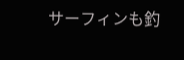サーフィンも釣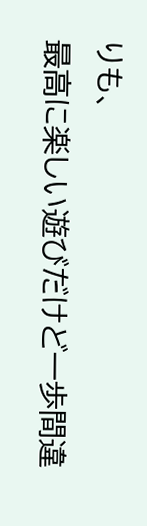りも、
最高に楽しい遊びだけど一歩間違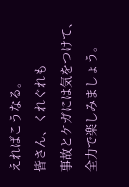えればこうなる。
皆さん、くれぐれも
事故とケガには気をつけて、全力で楽しみましょう。